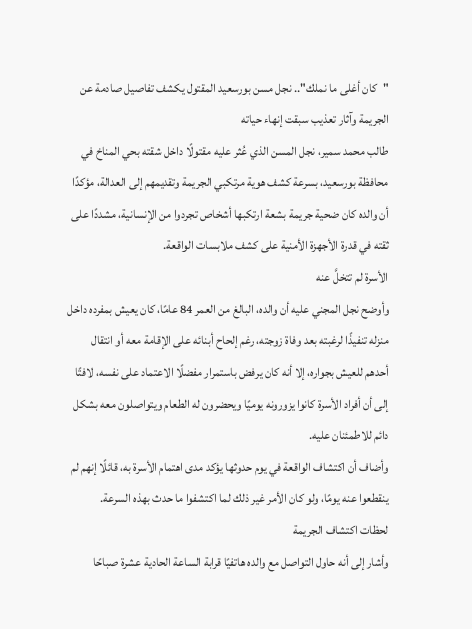"كان أغلى ما نملك".. نجل مسن بورسعيد المقتول يكشف تفاصيل صادمة عن الجريمة وآثار تعذيب سبقت إنهاء حياته
طالب محمد سمير، نجل المسن الذي عُثر عليه مقتولًا داخل شقته بحي المناخ في محافظة بورسعيد، بسرعة كشف هوية مرتكبي الجريمة وتقديمهم إلى العدالة، مؤكدًا أن والده كان ضحية جريمة بشعة ارتكبها أشخاص تجردوا من الإنسانية، مشددًا على ثقته في قدرة الأجهزة الأمنية على كشف ملابسات الواقعة.
الأسرة لم تتخلَّ عنه
وأوضح نجل المجني عليه أن والده، البالغ من العمر 84 عامًا، كان يعيش بمفرده داخل منزله تنفيذًا لرغبته بعد وفاة زوجته، رغم إلحاح أبنائه على الإقامة معه أو انتقال أحدهم للعيش بجواره، إلا أنه كان يرفض باستمرار مفضلًا الاعتماد على نفسه، لافتًا إلى أن أفراد الأسرة كانوا يزورونه يوميًا ويحضرون له الطعام ويتواصلون معه بشكل دائم للاطمئنان عليه.
وأضاف أن اكتشاف الواقعة في يوم حدوثها يؤكد مدى اهتمام الأسرة به، قائلًا إنهم لم ينقطعوا عنه يومًا، ولو كان الأمر غير ذلك لما اكتشفوا ما حدث بهذه السرعة.
لحظات اكتشاف الجريمة
وأشار إلى أنه حاول التواصل مع والده هاتفيًا قرابة الساعة الحادية عشرة صباحًا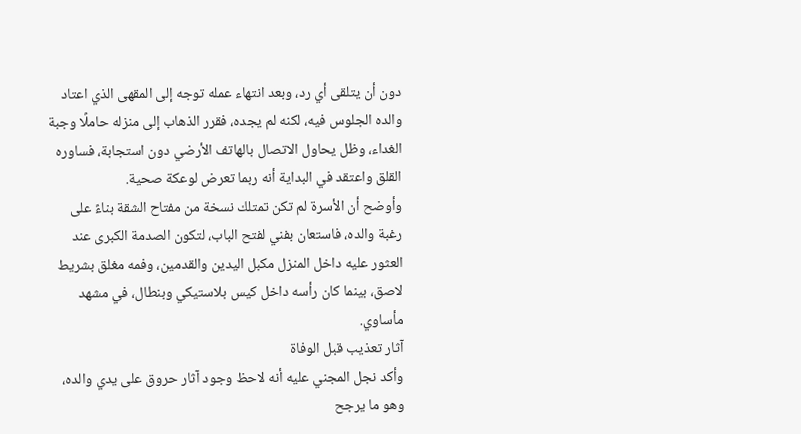دون أن يتلقى أي رد، وبعد انتهاء عمله توجه إلى المقهى الذي اعتاد والده الجلوس فيه، لكنه لم يجده، فقرر الذهاب إلى منزله حاملًا وجبة الغداء، وظل يحاول الاتصال بالهاتف الأرضي دون استجابة، فساوره القلق واعتقد في البداية أنه ربما تعرض لوعكة صحية.
وأوضح أن الأسرة لم تكن تمتلك نسخة من مفتاح الشقة بناءً على رغبة والده، فاستعان بفني لفتح الباب، لتكون الصدمة الكبرى عند العثور عليه داخل المنزل مكبل اليدين والقدمين، وفمه مغلق بشريط لاصق، بينما كان رأسه داخل كيس بلاستيكي وبنطال، في مشهد مأساوي.
آثار تعذيب قبل الوفاة
وأكد نجل المجني عليه أنه لاحظ وجود آثار حروق على يدي والده، وهو ما يرجح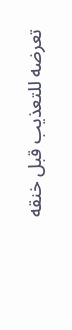تعرضه للتعذيب قبل خنقه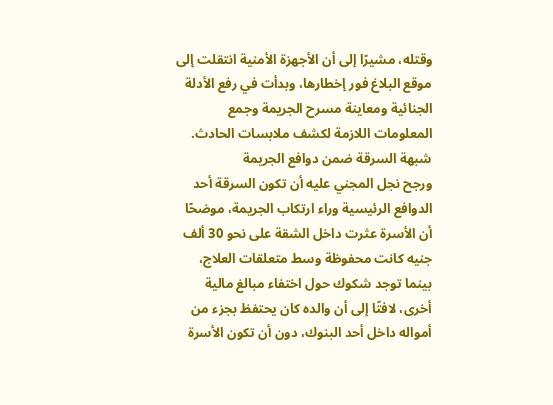وقتله، مشيرًا إلى أن الأجهزة الأمنية انتقلت إلى موقع البلاغ فور إخطارها، وبدأت في رفع الأدلة الجنائية ومعاينة مسرح الجريمة وجمع المعلومات اللازمة لكشف ملابسات الحادث.
شبهة السرقة ضمن دوافع الجريمة
ورجح نجل المجني عليه أن تكون السرقة أحد الدوافع الرئيسية وراء ارتكاب الجريمة، موضحًا أن الأسرة عثرت داخل الشقة على نحو 30 ألف جنيه كانت محفوظة وسط متعلقات العلاج، بينما توجد شكوك حول اختفاء مبالغ مالية أخرى، لافتًا إلى أن والده كان يحتفظ بجزء من أمواله داخل أحد البنوك، دون أن تكون الأسرة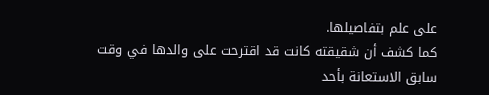على علم بتفاصيلها.
كما كشف أن شقيقته كانت قد اقترحت على والدها في وقت سابق الاستعانة بأحد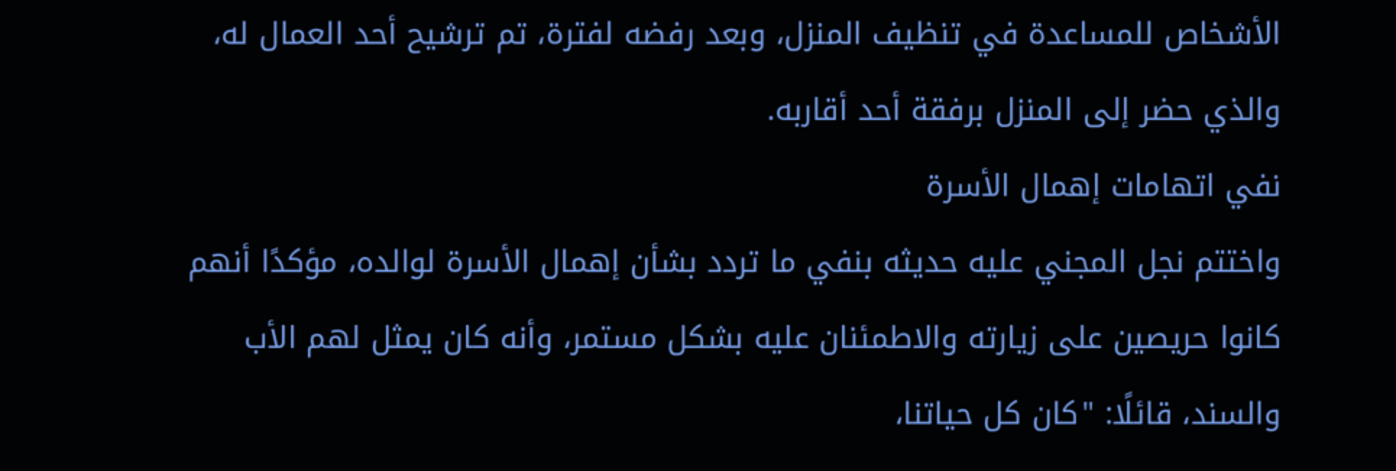الأشخاص للمساعدة في تنظيف المنزل، وبعد رفضه لفترة، تم ترشيح أحد العمال له، والذي حضر إلى المنزل برفقة أحد أقاربه.
نفي اتهامات إهمال الأسرة
واختتم نجل المجني عليه حديثه بنفي ما تردد بشأن إهمال الأسرة لوالده، مؤكدًا أنهم كانوا حريصين على زيارته والاطمئنان عليه بشكل مستمر، وأنه كان يمثل لهم الأب والسند، قائلًا: "كان كل حياتنا،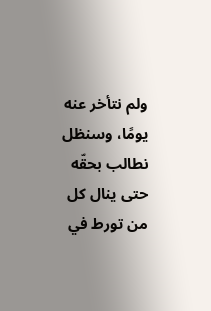ولم نتأخر عنه يومًا، وسنظل نطالب بحقّه حتى ينال كل من تورط في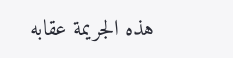هذه الجريمة عقابه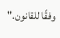وفقًا للقانون."